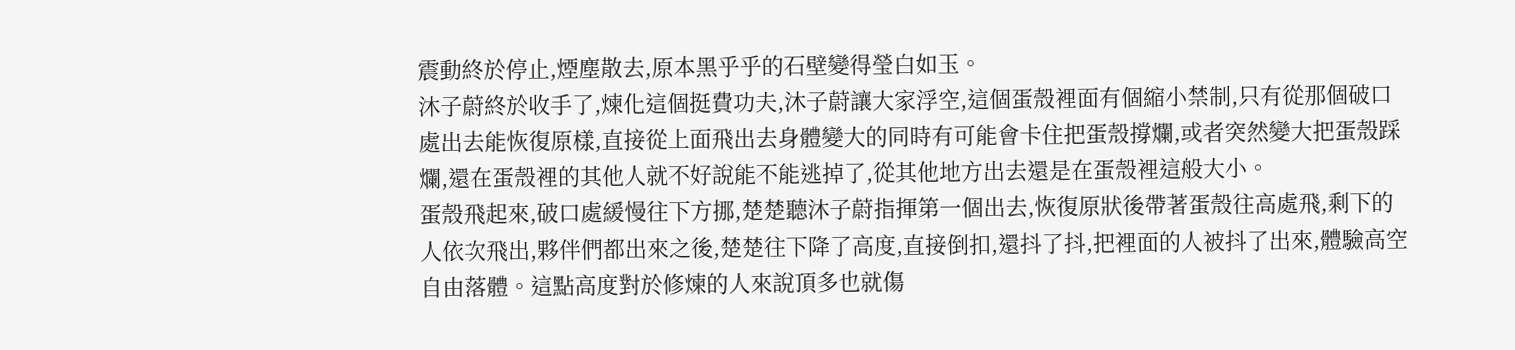震動終於停止,煙塵散去,原本黑乎乎的石壁變得瑩白如玉。
沐子蔚終於收手了,煉化這個挺費功夫,沐子蔚讓大家浮空,這個蛋殼裡面有個縮小禁制,只有從那個破口處出去能恢復原樣,直接從上面飛出去身體變大的同時有可能會卡住把蛋殼撐爛,或者突然變大把蛋殼踩爛,還在蛋殼裡的其他人就不好說能不能逃掉了,從其他地方出去還是在蛋殼裡這般大小。
蛋殼飛起來,破口處緩慢往下方挪,楚楚聽沐子蔚指揮第一個出去,恢復原狀後帶著蛋殼往高處飛,剩下的人依次飛出,夥伴們都出來之後,楚楚往下降了高度,直接倒扣,還抖了抖,把裡面的人被抖了出來,體驗高空自由落體。這點高度對於修煉的人來說頂多也就傷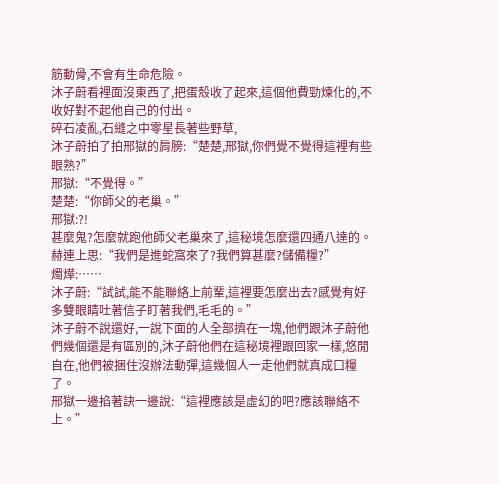筋動骨,不會有生命危險。
沐子蔚看裡面沒東西了,把蛋殼收了起來,這個他費勁煉化的,不收好對不起他自己的付出。
碎石凌亂,石縫之中零星長著些野草,
沐子蔚拍了拍邢獄的肩膀:“楚楚,邢獄,你們覺不覺得這裡有些眼熟?”
邢獄:“不覺得。”
楚楚:“你師父的老巢。”
邢獄:?!
甚麼鬼?怎麼就跑他師父老巢來了,這秘境怎麼還四通八達的。
赫連上思:“我們是進蛇窩來了?我們算甚麼?儲備糧?”
燭燁:……
沐子蔚:“試試,能不能聯絡上前輩,這裡要怎麼出去?感覺有好多雙眼睛吐著信子盯著我們,毛毛的。”
沐子蔚不說還好,一說下面的人全部擠在一塊,他們跟沐子蔚他們幾個還是有區別的,沐子蔚他們在這秘境裡跟回家一樣,悠閒自在,他們被捆住沒辦法動彈,這幾個人一走他們就真成口糧了。
邢獄一邊掐著訣一邊說:“這裡應該是虛幻的吧?應該聯絡不上。”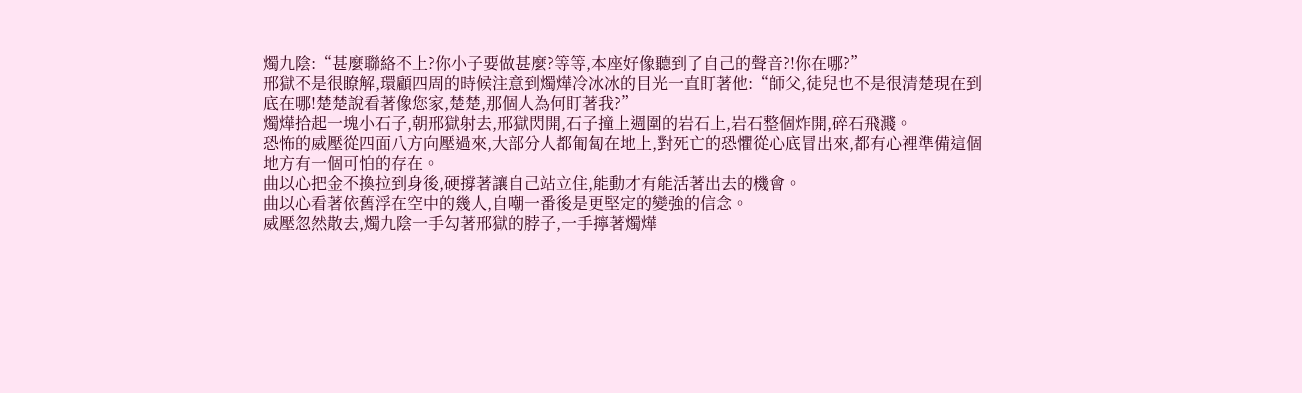燭九陰:“甚麼聯絡不上?你小子要做甚麼?等等,本座好像聽到了自己的聲音?!你在哪?”
邢獄不是很瞭解,環顧四周的時候注意到燭燁冷冰冰的目光一直盯著他:“師父,徒兒也不是很清楚現在到底在哪!楚楚說看著像您家,楚楚,那個人為何盯著我?”
燭燁拾起一塊小石子,朝邢獄射去,邢獄閃開,石子撞上週圍的岩石上,岩石整個炸開,碎石飛濺。
恐怖的威壓從四面八方向壓過來,大部分人都匍匐在地上,對死亡的恐懼從心底冒出來,都有心裡準備這個地方有一個可怕的存在。
曲以心把金不換拉到身後,硬撐著讓自己站立住,能動才有能活著出去的機會。
曲以心看著依舊浮在空中的幾人,自嘲一番後是更堅定的變強的信念。
威壓忽然散去,燭九陰一手勾著邢獄的脖子,一手擰著燭燁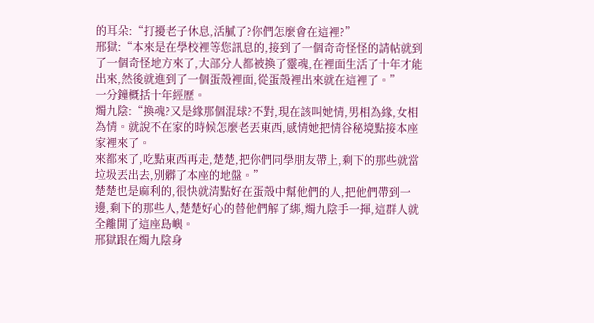的耳朵:“打擾老子休息,活膩了?你們怎麼會在這裡?”
邢獄:“本來是在學校裡等您訊息的,接到了一個奇奇怪怪的請帖就到了一個奇怪地方來了,大部分人都被換了靈魂,在裡面生活了十年才能出來,然後就進到了一個蛋殼裡面,從蛋殼裡出來就在這裡了。”
一分鐘概括十年經歷。
燭九陰:“換魂?又是緣那個混球?不對,現在該叫她情,男相為緣,女相為情。就說不在家的時候怎麼老丟東西,感情她把情谷秘境點接本座家裡來了。
來都來了,吃點東西再走,楚楚,把你們同學朋友帶上,剩下的那些就當垃圾丟出去,別髒了本座的地盤。”
楚楚也是麻利的,很快就清點好在蛋殼中幫他們的人,把他們帶到一邊,剩下的那些人,楚楚好心的替他們解了綁,燭九陰手一揮,這群人就全離開了這座島嶼。
邢獄跟在燭九陰身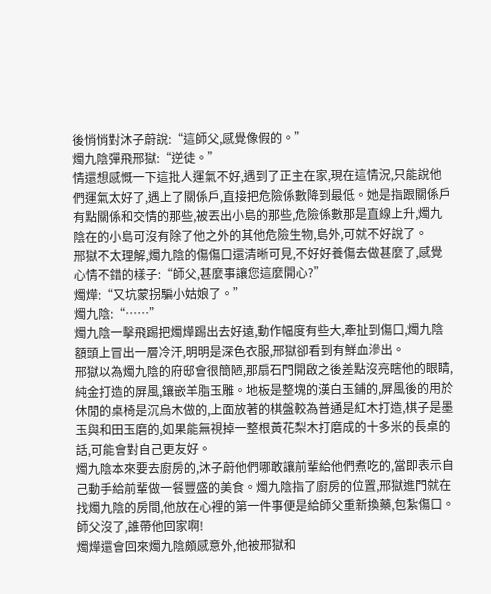後悄悄對沐子蔚說:“這師父,感覺像假的。”
燭九陰彈飛邢獄:“逆徒。”
情還想感慨一下這批人運氣不好,遇到了正主在家,現在這情況,只能說他們運氣太好了,遇上了關係戶,直接把危險係數降到最低。她是指跟關係戶有點關係和交情的那些,被丟出小島的那些,危險係數那是直線上升,燭九陰在的小島可沒有除了他之外的其他危險生物,島外,可就不好說了。
邢獄不太理解,燭九陰的傷傷口還清晰可見,不好好養傷去做甚麼了,感覺心情不錯的樣子:“師父,甚麼事讓您這麼開心?”
燭燁:“又坑蒙拐騙小姑娘了。”
燭九陰:“……”
燭九陰一擊飛踢把燭燁踢出去好遠,動作幅度有些大,牽扯到傷口,燭九陰額頭上冒出一層冷汗,明明是深色衣服,邢獄卻看到有鮮血滲出。
邢獄以為燭九陰的府邸會很簡陋,那扇石門開啟之後差點沒亮瞎他的眼睛,純金打造的屏風,鑲嵌羊脂玉雕。地板是整塊的漢白玉鋪的,屏風後的用於休閒的桌椅是沉烏木做的,上面放著的棋盤較為普通是紅木打造,棋子是墨玉與和田玉磨的,如果能無視掉一整根黃花梨木打磨成的十多米的長桌的話,可能會對自己更友好。
燭九陰本來要去廚房的,沐子蔚他們哪敢讓前輩給他們煮吃的,當即表示自己動手給前輩做一餐豐盛的美食。燭九陰指了廚房的位置,邢獄進門就在找燭九陰的房間,他放在心裡的第一件事便是給師父重新換藥,包紮傷口。師父沒了,誰帶他回家啊!
燭燁還會回來燭九陰頗感意外,他被邢獄和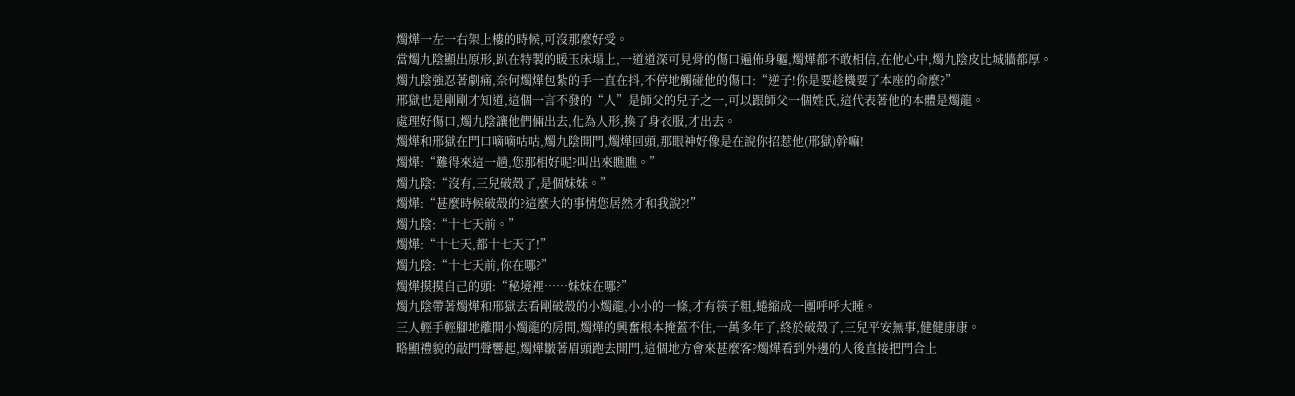燭燁一左一右架上樓的時候,可沒那麼好受。
當燭九陰顯出原形,趴在特製的暖玉床塌上,一道道深可見骨的傷口遍佈身軀,燭燁都不敢相信,在他心中,燭九陰皮比城牆都厚。
燭九陰強忍著劇痛,奈何燭燁包紮的手一直在抖,不停地觸碰他的傷口:“逆子!你是要趁機要了本座的命麼?”
邢獄也是剛剛才知道,這個一言不發的“人”是師父的兒子之一,可以跟師父一個姓氏,這代表著他的本體是燭龍。
處理好傷口,燭九陰讓他們倆出去,化為人形,換了身衣服,才出去。
燭燁和邢獄在門口嘀嘀咕咕,燭九陰開門,燭燁回頭,那眼神好像是在說你招惹他(邢獄)幹嘛!
燭燁:“難得來這一趟,您那相好呢?叫出來瞧瞧。”
燭九陰:“沒有,三兒破殼了,是個妹妹。”
燭燁:“甚麼時候破殼的?這麼大的事情您居然才和我說?!”
燭九陰:“十七天前。”
燭燁:“十七天,都十七天了!”
燭九陰:“十七天前,你在哪?”
燭燁摸摸自己的頭:“秘境裡……妹妹在哪?”
燭九陰帶著燭燁和邢獄去看剛破殼的小燭龍,小小的一條,才有筷子粗,蜷縮成一團呼呼大睡。
三人輕手輕腳地離開小燭龍的房間,燭燁的興奮根本掩蓋不住,一萬多年了,終於破殼了,三兒平安無事,健健康康。
略顯禮貌的敲門聲響起,燭燁皺著眉頭跑去開門,這個地方會來甚麼客?燭燁看到外邊的人後直接把門合上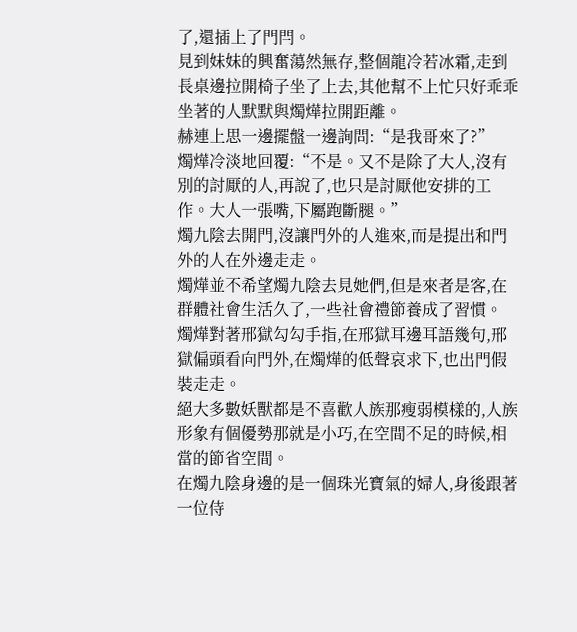了,還插上了門閂。
見到妹妹的興奮蕩然無存,整個龍冷若冰霜,走到長桌邊拉開椅子坐了上去,其他幫不上忙只好乖乖坐著的人默默與燭燁拉開距離。
赫連上思一邊擺盤一邊詢問:“是我哥來了?”
燭燁冷淡地回覆:“不是。又不是除了大人,沒有別的討厭的人,再說了,也只是討厭他安排的工作。大人一張嘴,下屬跑斷腿。”
燭九陰去開門,沒讓門外的人進來,而是提出和門外的人在外邊走走。
燭燁並不希望燭九陰去見她們,但是來者是客,在群體社會生活久了,一些社會禮節養成了習慣。
燭燁對著邢獄勾勾手指,在邢獄耳邊耳語幾句,邢獄偏頭看向門外,在燭燁的低聲哀求下,也出門假裝走走。
絕大多數妖獸都是不喜歡人族那瘦弱模樣的,人族形象有個優勢那就是小巧,在空間不足的時候,相當的節省空間。
在燭九陰身邊的是一個珠光寶氣的婦人,身後跟著一位侍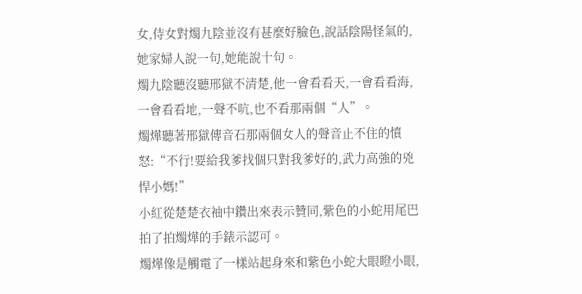女,侍女對燭九陰並沒有甚麼好臉色,說話陰陽怪氣的,她家婦人說一句,她能說十句。
燭九陰聽沒聽邢獄不清楚,他一會看看天,一會看看海,一會看看地,一聲不吭,也不看那兩個“人”。
燭燁聽著邢獄傳音石那兩個女人的聲音止不住的憤怒:“不行!要給我爹找個只對我爹好的,武力高強的兇悍小媽!”
小紅從楚楚衣袖中鑽出來表示贊同,紫色的小蛇用尾巴拍了拍燭燁的手錶示認可。
燭燁像是觸電了一樣站起身來和紫色小蛇大眼瞪小眼,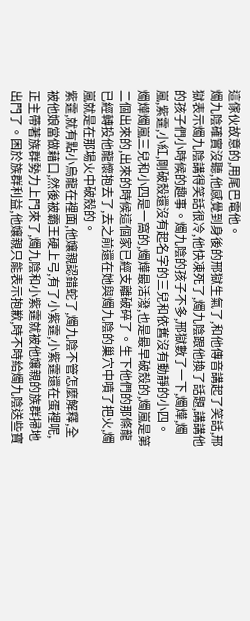這傢伙故意的,用尾巴電他。
燭九陰確實沒聽,他感覺到身後的邢獄生氣了,和他傳音講起了笑話,邢獄表示燭九陰講得笑話很冷,他快凍死了,燭九陰跟他換了話題,講講他的孩子們小時候的趣事。燭九陰的孩子不多,邢獄數了一下,燭燁,燭嵐,紫霆,小紅,剛破殼還沒有起名字的三兒和依舊沒有動靜的小四。
燭燁燭嵐三兒和小四是一窩的,燭燁最活潑,也是最早破殼的,燭嵐是第二個出來的,出來的時候這個家已經支離破碎了。生下他們的那條龍已經轉投他龍懷抱去了,去之前還在她與燭九陰的巢穴中噴了把火,燭嵐就是在那場火中破殼的。
紫霆,就有點小烏龍在裡面,他孃親認錯蛇了,燭九陰不管怎麼解釋,全被他娘當做藉口,然後被霸王硬上弓,有了小紫霆,小紫霆還在蛋裡呢,正主帶著族群勢力上門來了,燭九陰和小紫霆就被他孃親的族群掃地出門了。困於族群利益,他孃親只能表示抱歉,時不時給燭九陰送些寶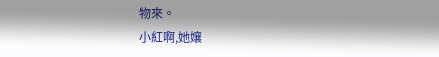物來。
小紅啊,她孃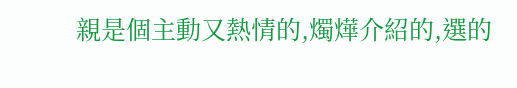親是個主動又熱情的,燭燁介紹的,選的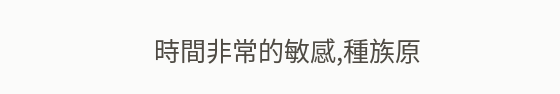時間非常的敏感,種族原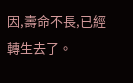因,壽命不長,已經轉生去了。